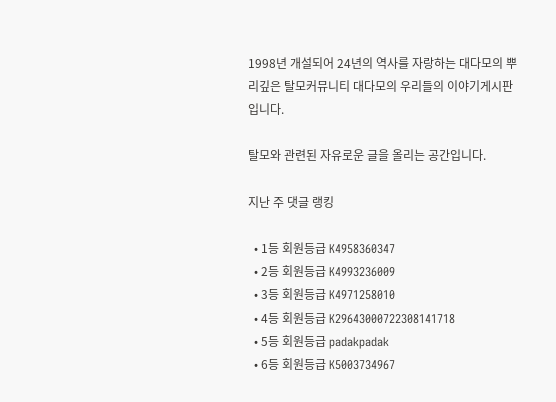1998년 개설되어 24년의 역사를 자랑하는 대다모의 뿌리깊은 탈모커뮤니티 대다모의 우리들의 이야기게시판입니다.

탈모와 관련된 자유로운 글을 올리는 공간입니다.

지난 주 댓글 랭킹

  • 1등 회원등급 K4958360347
  • 2등 회원등급 K4993236009
  • 3등 회원등급 K4971258010
  • 4등 회원등급 K29643000722308141718
  • 5등 회원등급 padakpadak
  • 6등 회원등급 K5003734967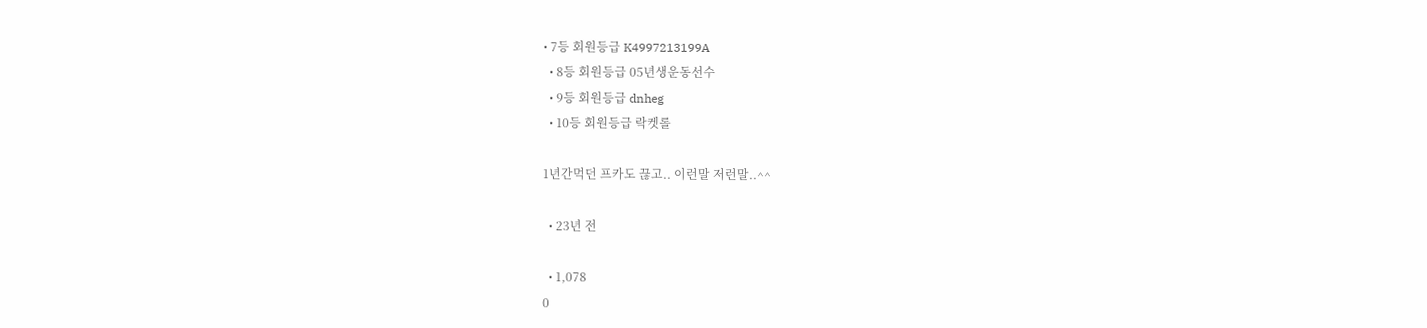• 7등 회원등급 K4997213199A
  • 8등 회원등급 05년생운동선수
  • 9등 회원등급 dnheg
  • 10등 회원등급 락켓롤

1년간먹던 프카도 끊고.. 이런말 저런말..^^

  • 23년 전

  • 1,078
0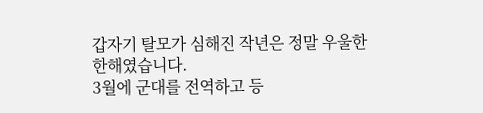갑자기 탈모가 심해진 작년은 정말 우울한 한해였습니다.
3월에 군대를 전역하고 등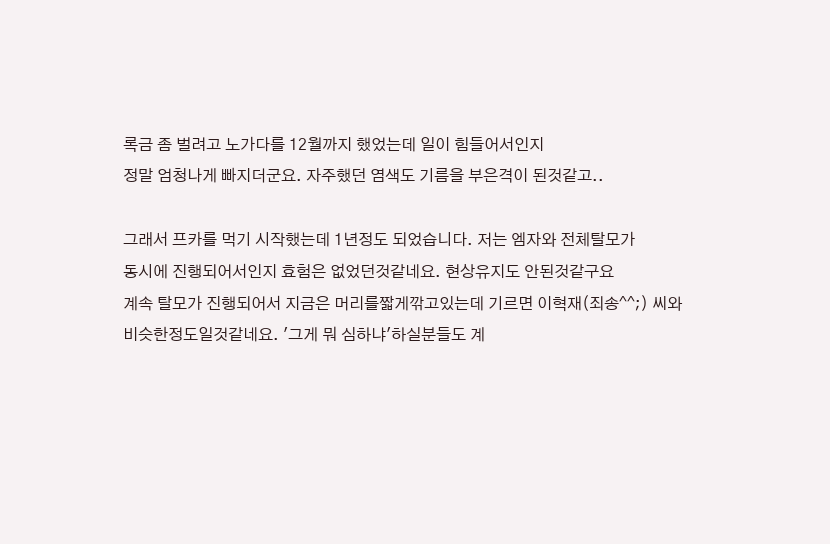록금 좀 벌려고 노가다를 12월까지 했었는데 일이 힘들어서인지
정말 엄청나게 빠지더군요. 자주했던 염색도 기름을 부은격이 된것같고..

그래서 프카를 먹기 시작했는데 1년정도 되었습니다. 저는 엠자와 전체탈모가
동시에 진행되어서인지 효험은 없었던것같네요. 현상유지도 안된것같구요
계속 탈모가 진행되어서 지금은 머리를짧게깎고있는데 기르면 이혁재(죄송^^;) 씨와
비슷한정도일것같네요. '그게 뭐 심하냐'하실분들도 계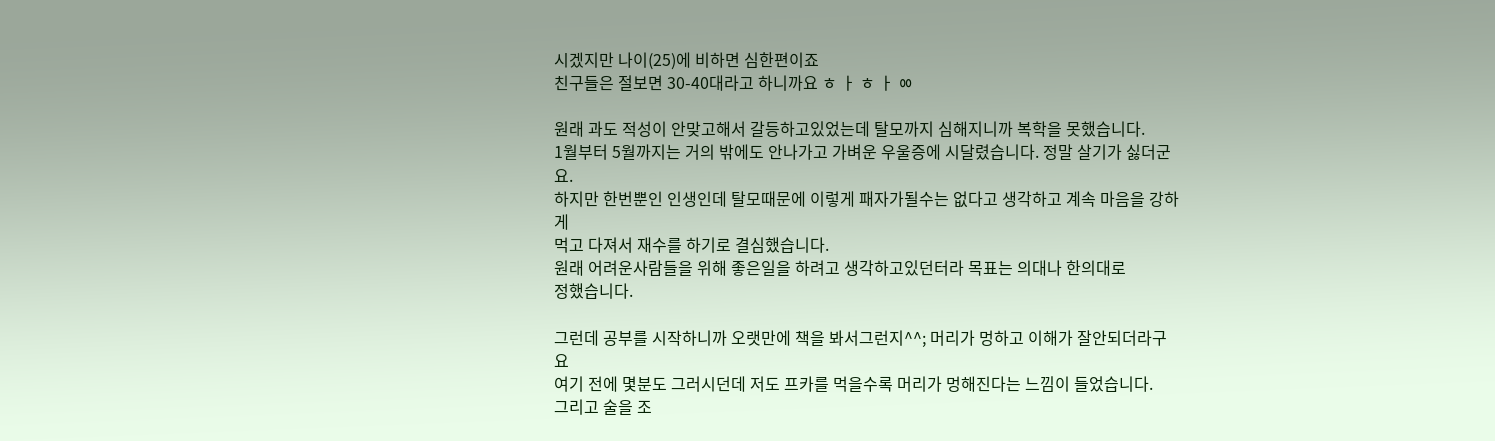시겠지만 나이(25)에 비하면 심한편이죠
친구들은 절보면 30-40대라고 하니까요 ㅎ ㅏ ㅎ ㅏ ㆀ

원래 과도 적성이 안맞고해서 갈등하고있었는데 탈모까지 심해지니까 복학을 못했습니다.
1월부터 5월까지는 거의 밖에도 안나가고 가벼운 우울증에 시달렸습니다. 정말 살기가 싫더군요.
하지만 한번뿐인 인생인데 탈모때문에 이렇게 패자가될수는 없다고 생각하고 계속 마음을 강하게
먹고 다져서 재수를 하기로 결심했습니다.
원래 어려운사람들을 위해 좋은일을 하려고 생각하고있던터라 목표는 의대나 한의대로
정했습니다.

그런데 공부를 시작하니까 오랫만에 책을 봐서그런지^^; 머리가 멍하고 이해가 잘안되더라구요
여기 전에 몇분도 그러시던데 저도 프카를 먹을수록 머리가 멍해진다는 느낌이 들었습니다.
그리고 술을 조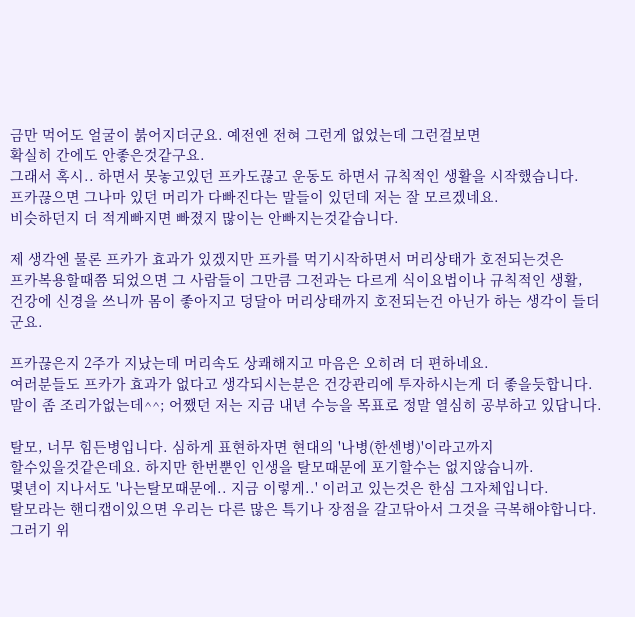금만 먹어도 얼굴이 붉어지더군요. 예전엔 전혀 그런게 없었는데 그런걸보면
확실히 간에도 안좋은것같구요.
그래서 혹시.. 하면서 못놓고있던 프카도끊고 운동도 하면서 규칙적인 생활을 시작했습니다.
프카끊으면 그나마 있던 머리가 다빠진다는 말들이 있던데 저는 잘 모르겠네요.
비슷하던지 더 적게빠지면 빠졌지 많이는 안빠지는것같습니다.

제 생각엔 물론 프카가 효과가 있겠지만 프카를 먹기시작하면서 머리상태가 호전되는것은
프카복용할때쯤 되었으면 그 사람들이 그만큼 그전과는 다르게 식이요법이나 규칙적인 생활,
건강에 신경을 쓰니까 몸이 좋아지고 덩달아 머리상태까지 호전되는건 아닌가 하는 생각이 들더군요.

프카끊은지 2주가 지났는데 머리속도 상쾌해지고 마음은 오히려 더 편하네요.
여러분들도 프카가 효과가 없다고 생각되시는분은 건강관리에 투자하시는게 더 좋을듯합니다.
말이 좀 조리가없는데^^; 어쨌던 저는 지금 내년 수능을 목표로 정말 열심히 공부하고 있답니다.

탈모, 너무 힘든병입니다. 심하게 표현하자면 현대의 '나병(한센병)'이라고까지
할수있을것같은데요. 하지만 한번뿐인 인생을 탈모때문에 포기할수는 없지않습니까.
몇년이 지나서도 '나는탈모때문에.. 지금 이렇게..' 이러고 있는것은 한심 그자체입니다.
탈모라는 핸디캡이있으면 우리는 다른 많은 특기나 장점을 갈고닦아서 그것을 극복해야합니다.
그러기 위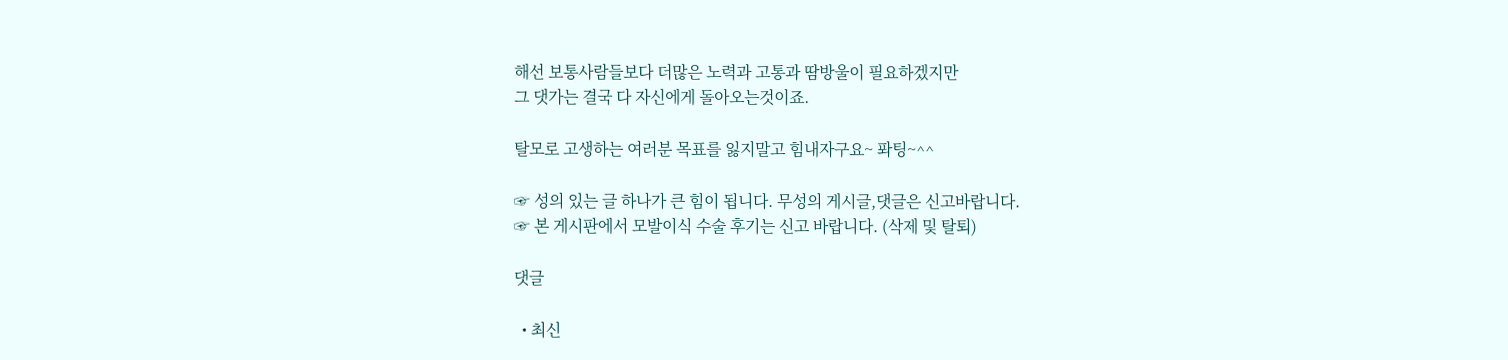해선 보통사람들보다 더많은 노력과 고통과 땀방울이 필요하겠지만
그 댓가는 결국 다 자신에게 돌아오는것이죠.

탈모로 고생하는 여러분 목표를 잃지말고 힘내자구요~ 퐈팅~^^

☞ 성의 있는 글 하나가 큰 힘이 됩니다. 무성의 게시글,댓글은 신고바랍니다.
☞ 본 게시판에서 모발이식 수술 후기는 신고 바랍니다. (삭제 및 탈퇴)

댓글

  • 최신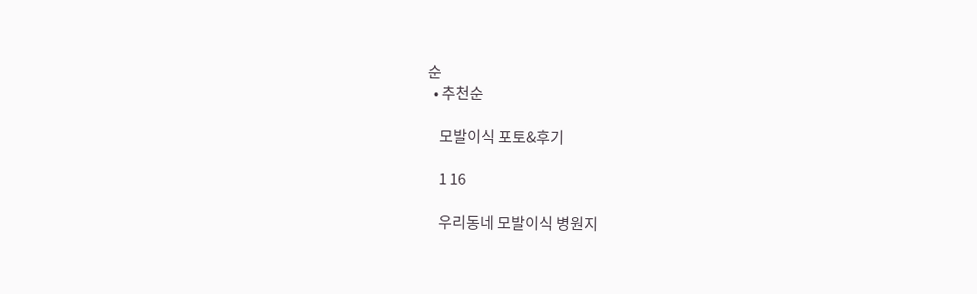순
  • 추천순

    모발이식 포토&후기

    1 16

    우리동네 모발이식 병원지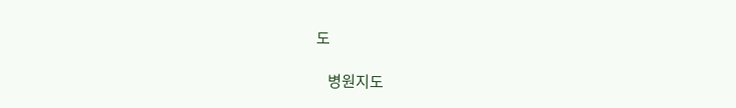도

    병원지도